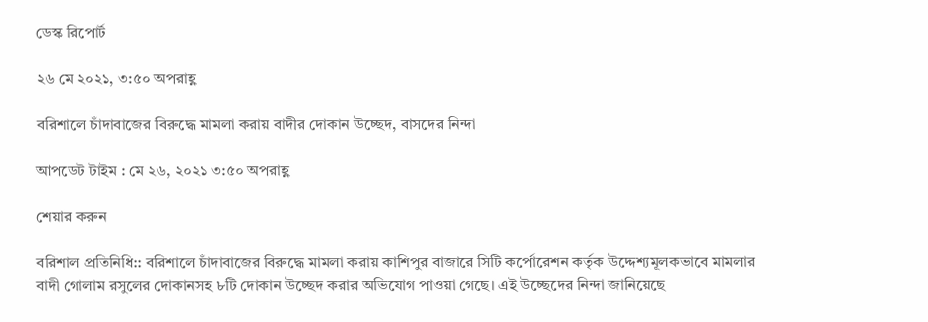ডেস্ক রিপোর্ট

২৬ মে ২০২১, ৩:৫০ অপরাহ্ণ

বরিশালে চাঁদাবাজের বিরুদ্ধে মামলা করায় বাদীর দোকান উচ্ছেদ, বাসদের নিন্দা

আপডেট টাইম : মে ২৬, ২০২১ ৩:৫০ অপরাহ্ণ

শেয়ার করুন

বরিশাল প্রতিনিধি:: বরিশালে চাঁদাবাজের বিরুদ্ধে মামলা করায় কাশিপুর বাজারে সিটি কর্পোরেশন কর্তৃক উদ্দেশ্যমূলকভাবে মামলার বাদী গোলাম রসুলের দোকানসহ ৮টি দোকান উচ্ছেদ করার অভিযোগ পাওয়া গেছে। এই উচ্ছেদের নিন্দা জানিয়েছে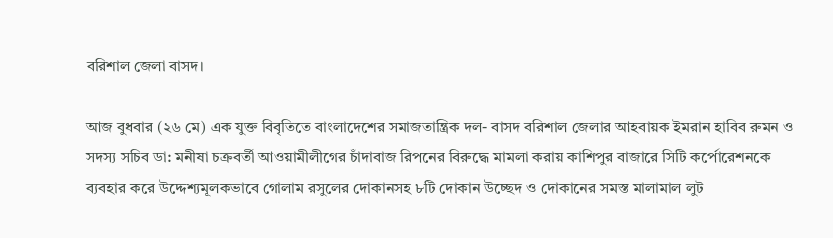বরিশাল জেলা বাসদ।

আজ বুধবার (২৬ মে) এক যুক্ত বিবৃতিতে বাংলাদেশের সমাজতান্ত্রিক দল- বাসদ বরিশাল জেলার আহবায়ক ইমরান হাবিব রুমন ও সদস্য সচিব ডা: মনীষা চক্রবর্তী আওয়ামীলীগের চাঁদাবাজ রিপনের বিরুদ্ধে মামলা করায় কাশিপুর বাজারে সিটি কর্পোরেশনকে ব্যবহার করে উদ্দেশ্যমূলকভাবে গোলাম রসুলের দোকানসহ ৮টি দোকান উচ্ছেদ ও দোকানের সমস্ত মালামাল লুট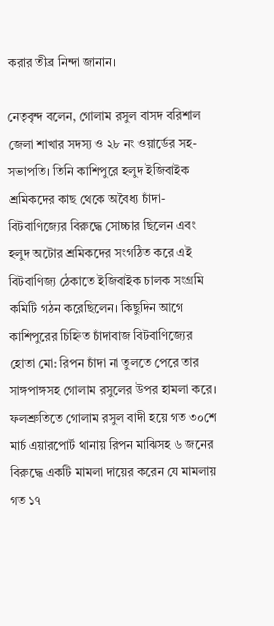করার তীব্র নিন্দা জানান।

নেতৃবৃন্দ বলেন, গোলাম রসুল বাসদ বরিশাল জেলা শাখার সদস্য ও ২৮ নং ওয়ার্ডের সহ-সভাপতি। তিনি কাশিপুরে হলুদ ইজিবাইক শ্রমিকদের কাছ থেকে অবৈধ্য চাঁদা-বিটবাণিজ্যের বিরুদ্ধে সোচ্চার ছিলেন এবং হলুদ অটোর শ্রমিকদের সংগঠিত করে এই বিটবাণিজ্য ঠেকাতে ইজিবাইক চালক সংগ্রমি কমিটি গঠন করেছিলেন। কিছুদিন আগে কাশিপুরের চিহ্নিত চাঁদাবাজ বিটবাণিজ্যের হোতা মো: রিপন চাঁদা না তুলতে পেরে তার সাঙ্গপাঙ্গসহ গোলাম রসুলের উপর হামলা করে। ফলশ্রুতিতে গোলাম রসুল বাদী হয়ে গত ৩০শে মার্চ এয়ারপোর্ট থানায় রিপন মাঝিসহ ৬ জনের বিরুদ্ধে একটি মামলা দায়ের করেন যে মামলায় গত ১৭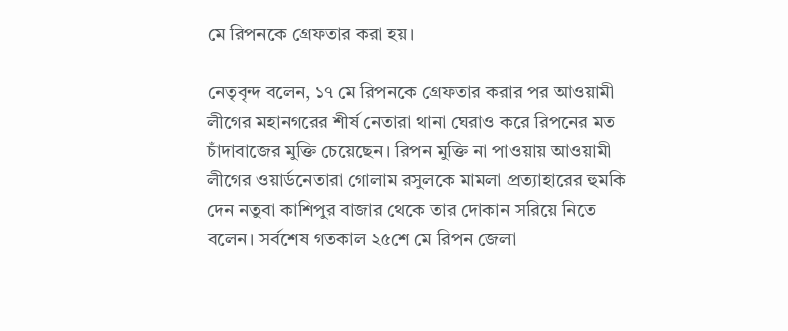মে রিপনকে গ্রেফতার করা হয়।

নেতৃবৃন্দ বলেন, ১৭ মে রিপনকে গ্রেফতার করার পর আওয়ামী লীগের মহানগরের শীর্ষ নেতারা থানা ঘেরাও করে রিপনের মত চাঁদাবাজের মুক্তি চেয়েছেন। রিপন মুক্তি না পাওয়ায় আওয়ামী লীগের ওয়ার্ডনেতারা গোলাম রসুলকে মামলা প্রত্যাহারের হুমকি দেন নতুবা কাশিপুর বাজার থেকে তার দোকান সরিয়ে নিতে বলেন। সর্বশেষ গতকাল ২৫শে মে রিপন জেলা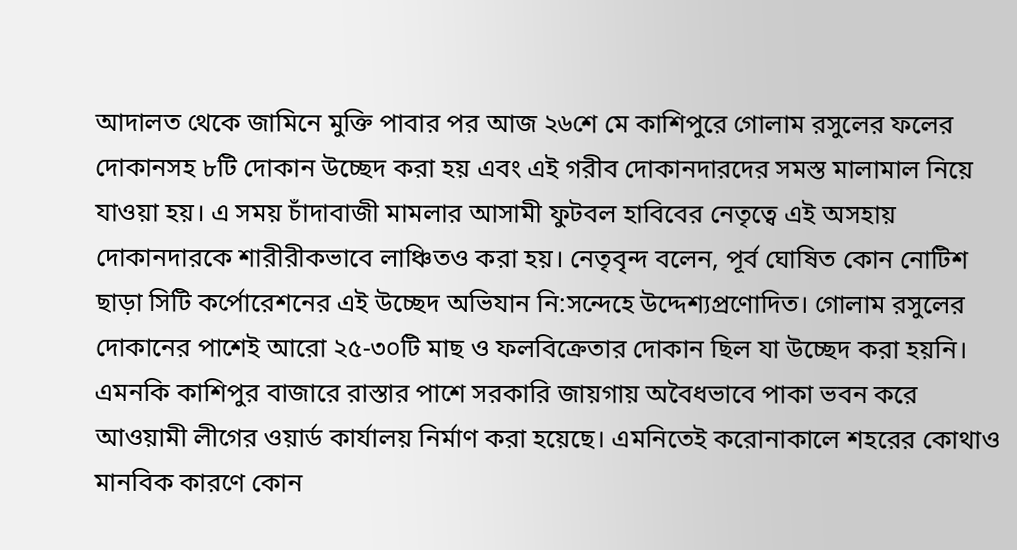আদালত থেকে জামিনে মুক্তি পাবার পর আজ ২৬শে মে কাশিপুরে গোলাম রসুলের ফলের দোকানসহ ৮টি দোকান উচ্ছেদ করা হয় এবং এই গরীব দোকানদারদের সমস্ত মালামাল নিয়ে যাওয়া হয়। এ সময় চাঁদাবাজী মামলার আসামী ফুটবল হাবিবের নেতৃত্বে এই অসহায় দোকানদারকে শারীরীকভাবে লাঞ্চিতও করা হয়। নেতৃবৃন্দ বলেন, পূর্ব ঘোষিত কোন নোটিশ ছাড়া সিটি কর্পোরেশনের এই উচ্ছেদ অভিযান নি:সন্দেহে উদ্দেশ্যপ্রণোদিত। গোলাম রসুলের দোকানের পাশেই আরো ২৫-৩০টি মাছ ও ফলবিক্রেতার দোকান ছিল যা উচ্ছেদ করা হয়নি। এমনকি কাশিপুর বাজারে রাস্তার পাশে সরকারি জায়গায় অবৈধভাবে পাকা ভবন করে আওয়ামী লীগের ওয়ার্ড কার্যালয় নির্মাণ করা হয়েছে। এমনিতেই করোনাকালে শহরের কোথাও মানবিক কারণে কোন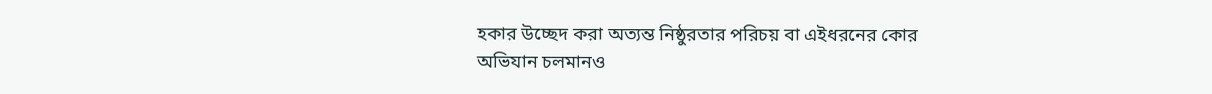হকার উচ্ছেদ করা অত্যন্ত নিষ্ঠুরতার পরিচয় বা এইধরনের কোর অভিযান চলমানও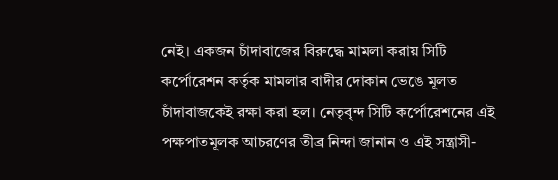নেই। একজন চাঁদাবাজের বিরুদ্ধে মামলা করায় সিটি কর্পোরেশন কর্তৃক মামলার বাদীর দোকান ভেঙে মূলত চাঁদাবাজকেই রক্ষা করা হল। নেতৃবৃন্দ সিটি কর্পোরেশনের এই পক্ষপাতমূলক আচরণের তীব্র নিন্দা জানান ও এই সন্ত্রাসী-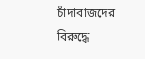চাঁদাবাজদের বিরুদ্ধে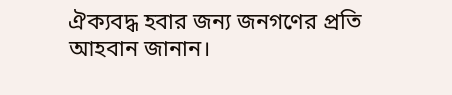ঐক্যবদ্ধ হবার জন্য জনগণের প্রতি আহবান জানান।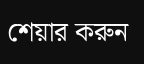শেয়ার করুন